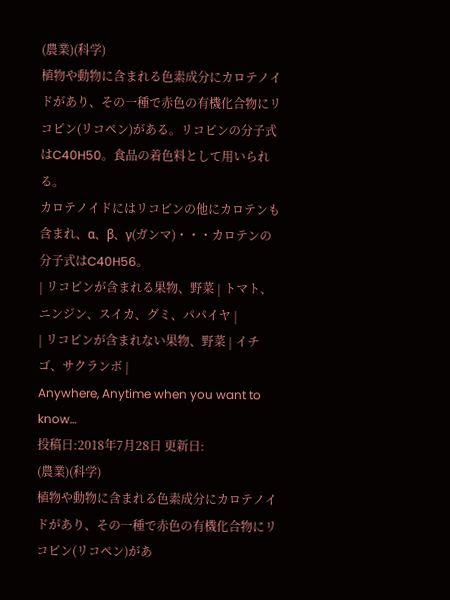(農業)(科学)
植物や動物に含まれる色素成分にカロテノイドがあり、その一種で赤色の有機化合物にリコピン(リコペン)がある。リコピンの分子式はC40H50。食品の着色料として用いられる。
カロテノイドにはリコピンの他にカロテンも含まれ、α、β、γ(ガンマ)・・・カロテンの分子式はC40H56。
| リコピンが含まれる果物、野菜 | トマト、ニンジン、スイカ、グミ、パパイヤ |
| リコピンが含まれない果物、野菜 | イチゴ、サクランボ |
Anywhere, Anytime when you want to know…
投稿日:2018年7月28日 更新日:
(農業)(科学)
植物や動物に含まれる色素成分にカロテノイドがあり、その一種で赤色の有機化合物にリコピン(リコペン)があ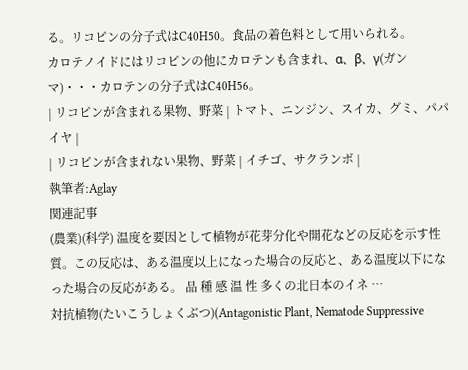る。リコピンの分子式はC40H50。食品の着色料として用いられる。
カロテノイドにはリコピンの他にカロテンも含まれ、α、β、γ(ガンマ)・・・カロテンの分子式はC40H56。
| リコピンが含まれる果物、野菜 | トマト、ニンジン、スイカ、グミ、パパイヤ |
| リコピンが含まれない果物、野菜 | イチゴ、サクランボ |
執筆者:Aglay
関連記事
(農業)(科学) 温度を要因として植物が花芽分化や開花などの反応を示す性質。この反応は、ある温度以上になった場合の反応と、ある温度以下になった場合の反応がある。 品 種 感 温 性 多くの北日本のイネ …
対抗植物(たいこうしょくぶつ)(Antagonistic Plant, Nematode Suppressive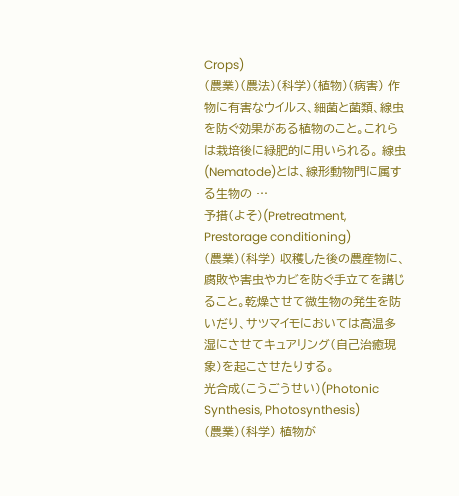Crops)
(農業)(農法)(科学)(植物)(病害) 作物に有害なウイルス、細菌と菌類、線虫を防ぐ効果がある植物のこと。これらは栽培後に緑肥的に用いられる。 線虫(Nematode)とは、線形動物門に属する生物の …
予措(よそ)(Pretreatment, Prestorage conditioning)
(農業)(科学) 収穫した後の農産物に、腐敗や害虫やカビを防ぐ手立てを講じること。乾燥させて微生物の発生を防いだり、サツマイモにおいては高温多湿にさせてキュアリング(自己治癒現象)を起こさせたりする。
光合成(こうごうせい)(Photonic Synthesis, Photosynthesis)
(農業)(科学) 植物が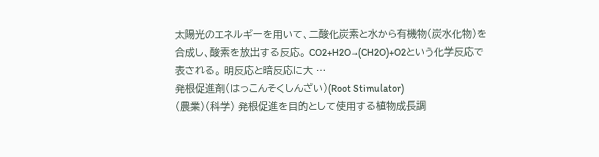太陽光のエネルギーを用いて、二酸化炭素と水から有機物(炭水化物)を合成し、酸素を放出する反応。 CO2+H2O→(CH2O)+O2という化学反応で表される。 明反応と暗反応に大 …
発根促進剤(はっこんそくしんざい)(Root Stimulator)
(農業)(科学) 発根促進を目的として使用する植物成長調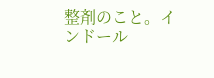整剤のこと。インドール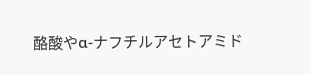酪酸やα-ナフチルアセトアミド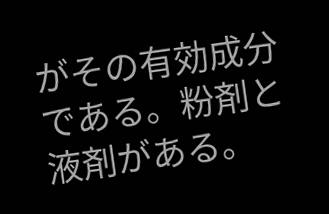がその有効成分である。粉剤と液剤がある。